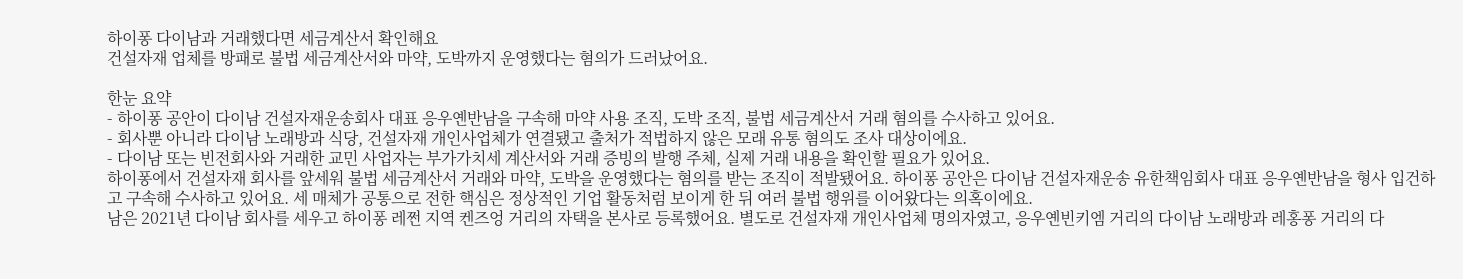하이퐁 다이남과 거래했다면 세금계산서 확인해요
건설자재 업체를 방패로 불법 세금계산서와 마약, 도박까지 운영했다는 혐의가 드러났어요.

한눈 요약
- 하이퐁 공안이 다이남 건설자재운송회사 대표 응우옌반남을 구속해 마약 사용 조직, 도박 조직, 불법 세금계산서 거래 혐의를 수사하고 있어요.
- 회사뿐 아니라 다이남 노래방과 식당, 건설자재 개인사업체가 연결됐고 출처가 적법하지 않은 모래 유통 혐의도 조사 대상이에요.
- 다이남 또는 빈전회사와 거래한 교민 사업자는 부가가치세 계산서와 거래 증빙의 발행 주체, 실제 거래 내용을 확인할 필요가 있어요.
하이퐁에서 건설자재 회사를 앞세워 불법 세금계산서 거래와 마약, 도박을 운영했다는 혐의를 받는 조직이 적발됐어요. 하이퐁 공안은 다이남 건설자재운송 유한책임회사 대표 응우옌반남을 형사 입건하고 구속해 수사하고 있어요. 세 매체가 공통으로 전한 핵심은 정상적인 기업 활동처럼 보이게 한 뒤 여러 불법 행위를 이어왔다는 의혹이에요.
남은 2021년 다이남 회사를 세우고 하이퐁 레쩐 지역 켄즈엉 거리의 자택을 본사로 등록했어요. 별도로 건설자재 개인사업체 명의자였고, 응우옌빈키엠 거리의 다이남 노래방과 레홍퐁 거리의 다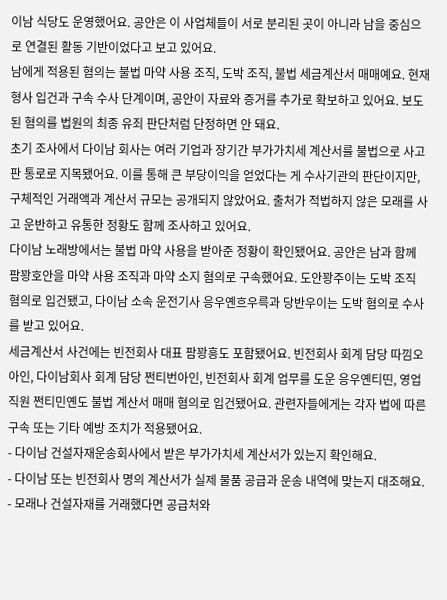이남 식당도 운영했어요. 공안은 이 사업체들이 서로 분리된 곳이 아니라 남을 중심으로 연결된 활동 기반이었다고 보고 있어요.
남에게 적용된 혐의는 불법 마약 사용 조직, 도박 조직, 불법 세금계산서 매매예요. 현재 형사 입건과 구속 수사 단계이며, 공안이 자료와 증거를 추가로 확보하고 있어요. 보도된 혐의를 법원의 최종 유죄 판단처럼 단정하면 안 돼요.
초기 조사에서 다이남 회사는 여러 기업과 장기간 부가가치세 계산서를 불법으로 사고판 통로로 지목됐어요. 이를 통해 큰 부당이익을 얻었다는 게 수사기관의 판단이지만, 구체적인 거래액과 계산서 규모는 공개되지 않았어요. 출처가 적법하지 않은 모래를 사고 운반하고 유통한 정황도 함께 조사하고 있어요.
다이남 노래방에서는 불법 마약 사용을 받아준 정황이 확인됐어요. 공안은 남과 함께 팜꽝호안을 마약 사용 조직과 마약 소지 혐의로 구속했어요. 도안꽝주이는 도박 조직 혐의로 입건됐고, 다이남 소속 운전기사 응우옌흐우륵과 당반우이는 도박 혐의로 수사를 받고 있어요.
세금계산서 사건에는 빈전회사 대표 팜꽝흥도 포함됐어요. 빈전회사 회계 담당 따낌오아인, 다이남회사 회계 담당 쩐티번아인, 빈전회사 회계 업무를 도운 응우옌티띤, 영업 직원 쩐티민옌도 불법 계산서 매매 혐의로 입건됐어요. 관련자들에게는 각자 법에 따른 구속 또는 기타 예방 조치가 적용됐어요.
- 다이남 건설자재운송회사에서 받은 부가가치세 계산서가 있는지 확인해요.
- 다이남 또는 빈전회사 명의 계산서가 실제 물품 공급과 운송 내역에 맞는지 대조해요.
- 모래나 건설자재를 거래했다면 공급처와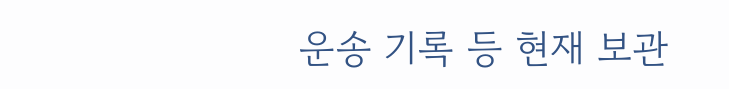운송 기록 등 현재 보관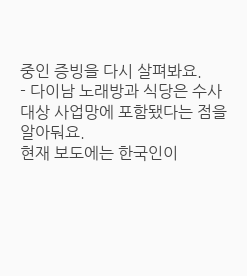중인 증빙을 다시 살펴봐요.
- 다이남 노래방과 식당은 수사 대상 사업망에 포함됐다는 점을 알아둬요.
현재 보도에는 한국인이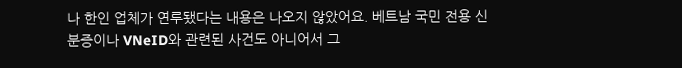나 한인 업체가 연루됐다는 내용은 나오지 않았어요. 베트남 국민 전용 신분증이나 VNeID와 관련된 사건도 아니어서 그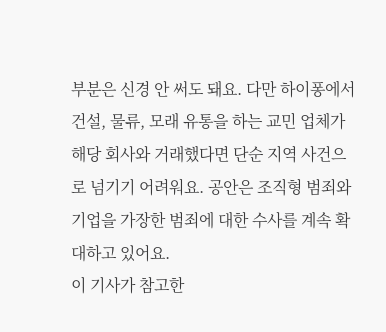부분은 신경 안 써도 돼요. 다만 하이퐁에서 건설, 물류, 모래 유통을 하는 교민 업체가 해당 회사와 거래했다면 단순 지역 사건으로 넘기기 어려워요. 공안은 조직형 범죄와 기업을 가장한 범죄에 대한 수사를 계속 확대하고 있어요.
이 기사가 참고한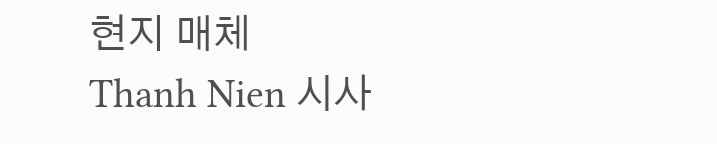현지 매체
Thanh Nien 시사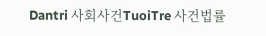Dantri 사회사건TuoiTre 사건법률